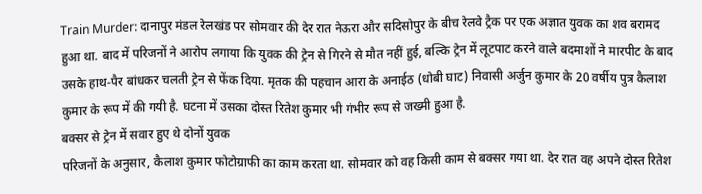Train Murder: दानापुर मंडल रेलखंड पर सोमवार की देर रात नेऊरा और सदिसोपुर के बीच रेलवे ट्रैक पर एक अज्ञात युवक का शव बरामद हुआ था. बाद में परिजनों ने आरोप लगाया कि युवक की ट्रेन से गिरने से मौत नहीं हुई, बल्कि ट्रेन में लूटपाट करने वाले बदमाशों ने मारपीट के बाद उसके हाथ-पैर बांधकर चलती ट्रेन से फेंक दिया. मृतक की पहचान आरा के अनाईठ (धोबी घाट) निवासी अर्जुन कुमार के 20 वर्षीय पुत्र कैलाश कुमार के रूप में की गयी है. घटना में उसका दोस्त रितेश कुमार भी गंभीर रूप से जख्मी हुआ है.
बक्सर से ट्रेन में सवार हुए थे दोनों युवक
परिजनों के अनुसार, कैलाश कुमार फोटोग्राफी का काम करता था. सोमवार को वह किसी काम से बक्सर गया था. देर रात वह अपने दोस्त रितेश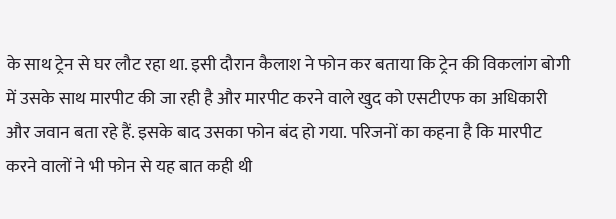के साथ ट्रेन से घर लौट रहा था. इसी दौरान कैलाश ने फोन कर बताया कि ट्रेन की विकलांग बोगी में उसके साथ मारपीट की जा रही है और मारपीट करने वाले खुद को एसटीएफ का अधिकारी और जवान बता रहे हैं. इसके बाद उसका फोन बंद हो गया. परिजनों का कहना है कि मारपीट करने वालों ने भी फोन से यह बात कही थी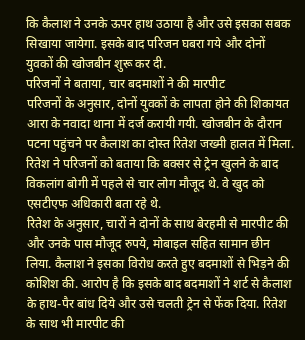कि कैलाश ने उनके ऊपर हाथ उठाया है और उसे इसका सबक सिखाया जायेगा. इसके बाद परिजन घबरा गये और दोनों युवकों की खोजबीन शुरू कर दी.
परिजनों ने बताया, चार बदमाशों ने की मारपीट
परिजनों के अनुसार, दोनों युवकों के लापता होने की शिकायत आरा के नवादा थाना में दर्ज करायी गयी. खोजबीन के दौरान पटना पहुंचने पर कैलाश का दोस्त रितेश जख्मी हालत में मिला. रितेश ने परिजनों को बताया कि बक्सर से ट्रेन खुलने के बाद विकलांग बोगी में पहले से चार लोग मौजूद थे. वे खुद को एसटीएफ अधिकारी बता रहे थे.
रितेश के अनुसार, चारों ने दोनों के साथ बेरहमी से मारपीट की और उनके पास मौजूद रुपये, मोबाइल सहित सामान छीन लिया. कैलाश ने इसका विरोध करते हुए बदमाशों से भिड़ने की कोशिश की. आरोप है कि इसके बाद बदमाशों ने शर्ट से कैलाश के हाथ-पैर बांध दिये और उसे चलती ट्रेन से फेंक दिया. रितेश के साथ भी मारपीट की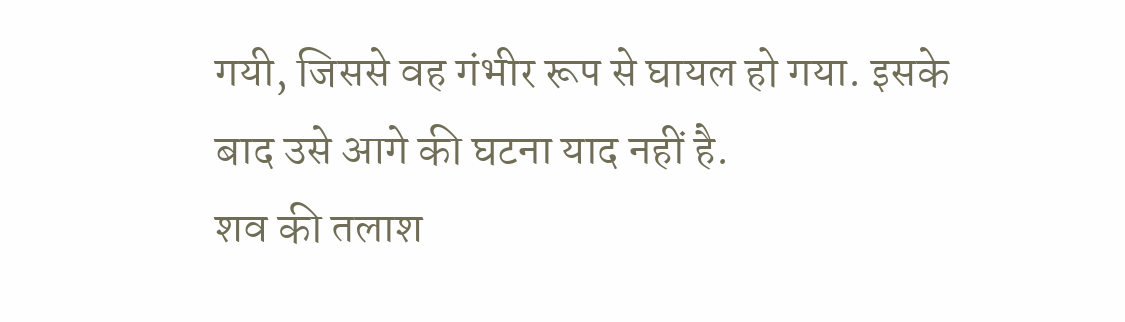गयी, जिससे वह गंभीर रूप से घायल हो गया. इसके बाद उसे आगे की घटना याद नहीं है.
शव की तलाश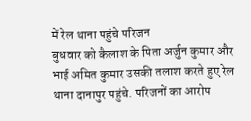में रेल थाना पहुंचे परिजन
बुधवार को कैलाश के पिता अर्जुन कुमार और भाई अमित कुमार उसकी तलाश करते हुए रेल थाना दानापुर पहुंचे. परिजनों का आरोप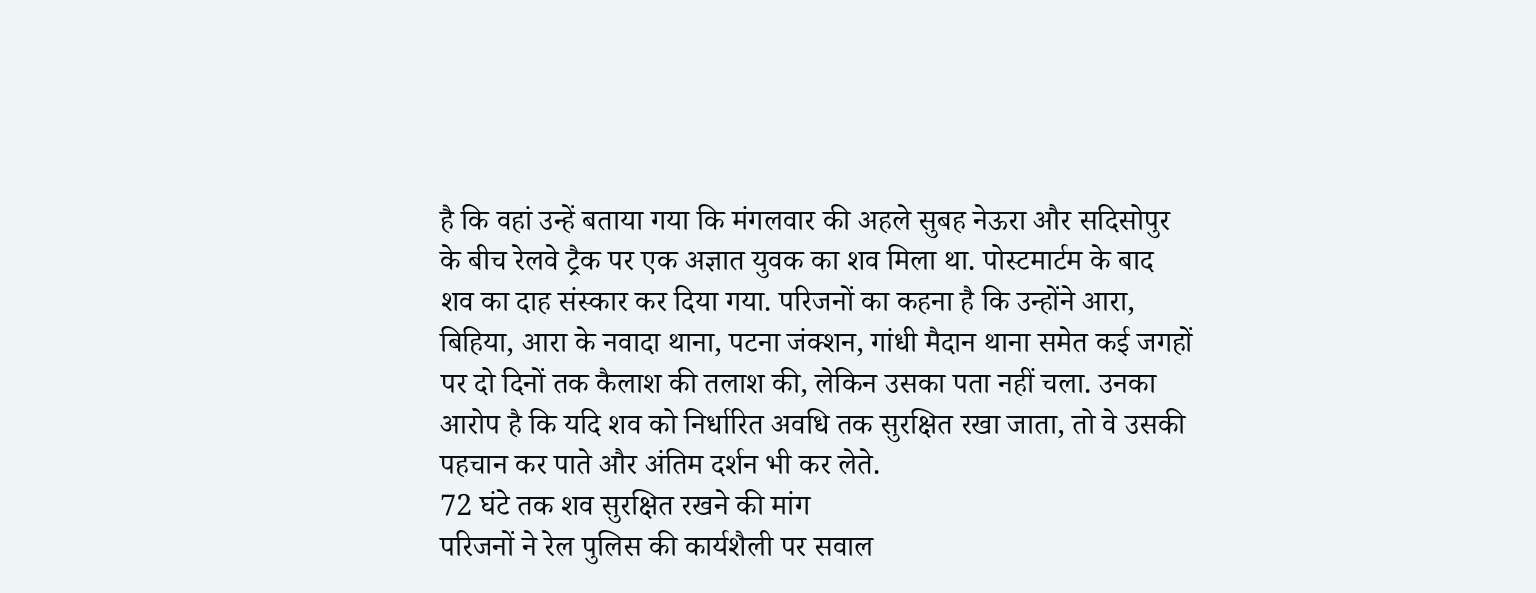है कि वहां उन्हें बताया गया कि मंगलवार की अहले सुबह नेऊरा और सदिसोपुर के बीच रेलवे ट्रैक पर एक अज्ञात युवक का शव मिला था. पोस्टमार्टम के बाद शव का दाह संस्कार कर दिया गया. परिजनों का कहना है कि उन्होंने आरा, बिहिया, आरा के नवादा थाना, पटना जंक्शन, गांधी मैदान थाना समेत कई जगहों पर दो दिनों तक कैलाश की तलाश की, लेकिन उसका पता नहीं चला. उनका आरोप है कि यदि शव को निर्धारित अवधि तक सुरक्षित रखा जाता, तो वे उसकी पहचान कर पाते और अंतिम दर्शन भी कर लेते.
72 घंटे तक शव सुरक्षित रखने की मांग
परिजनों ने रेल पुलिस की कार्यशैली पर सवाल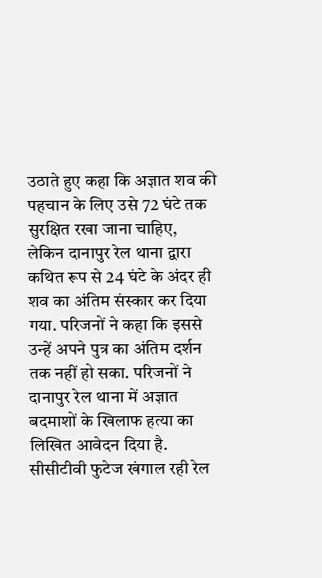उठाते हुए कहा कि अज्ञात शव की पहचान के लिए उसे 72 घंटे तक सुरक्षित रखा जाना चाहिए, लेकिन दानापुर रेल थाना द्वारा कथित रूप से 24 घंटे के अंदर ही शव का अंतिम संस्कार कर दिया गया. परिजनों ने कहा कि इससे उन्हें अपने पुत्र का अंतिम दर्शन तक नहीं हो सका. परिजनों ने दानापुर रेल थाना में अज्ञात बदमाशों के खिलाफ हत्या का लिखित आवेदन दिया है.
सीसीटीवी फुटेज खंगाल रही रेल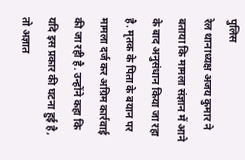पुलिस
रेल थानाध्यक्ष अजय कुमार ने बताया कि मामला संज्ञान में आने के बाद अनुसंधान किया जा रहा है. मृतक के पिता के बयान पर मामला दर्ज कर अग्रिम कार्रवाई की जा रही है. उन्होंने कहा कि यदि इस प्रकार की घटना हुई है, तो अज्ञात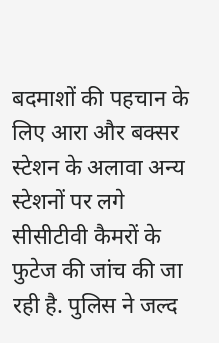बदमाशों की पहचान के लिए आरा और बक्सर स्टेशन के अलावा अन्य स्टेशनों पर लगे सीसीटीवी कैमरों के फुटेज की जांच की जा रही है. पुलिस ने जल्द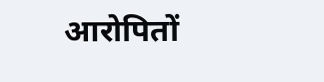आरोपितों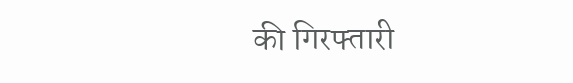की गिरफ्तारी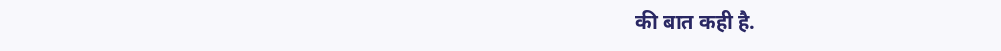की बात कही है.